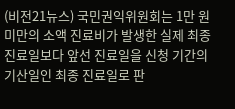(비전21뉴스) 국민권익위원회는 1만 원 미만의 소액 진료비가 발생한 실제 최종 진료일보다 앞선 진료일을 신청 기간의 기산일인 최종 진료일로 판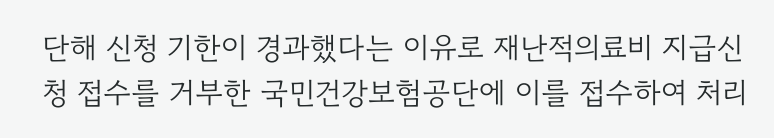단해 신청 기한이 경과했다는 이유로 재난적의료비 지급신청 접수를 거부한 국민건강보험공단에 이를 접수하여 처리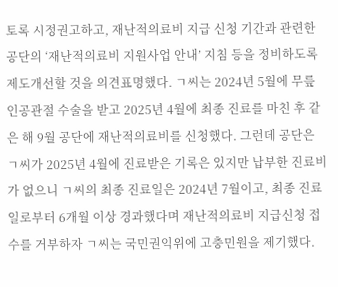토록 시정권고하고, 재난적의료비 지급 신청 기간과 관련한 공단의 ‘재난적의료비 지원사업 안내’ 지침 등을 정비하도록 제도개선할 것을 의견표명했다. ㄱ씨는 2024년 5월에 무릎 인공관절 수술을 받고 2025년 4월에 최종 진료를 마친 후 같은 해 9월 공단에 재난적의료비를 신청했다. 그런데 공단은 ㄱ씨가 2025년 4월에 진료받은 기록은 있지만 납부한 진료비가 없으니 ㄱ씨의 최종 진료일은 2024년 7월이고, 최종 진료일로부터 6개월 이상 경과했다며 재난적의료비 지급신청 접수를 거부하자 ㄱ씨는 국민권익위에 고충민원을 제기했다.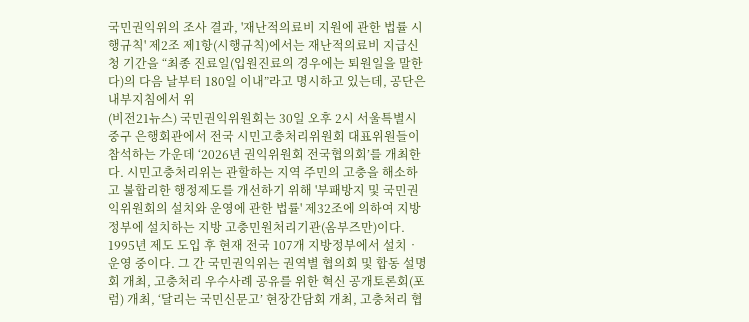국민권익위의 조사 결과, '재난적의료비 지원에 관한 법률 시행규칙' 제2조 제1항(시행규칙)에서는 재난적의료비 지급신청 기간을 “최종 진료일(입원진료의 경우에는 퇴원일을 말한다)의 다음 날부터 180일 이내”라고 명시하고 있는데, 공단은 내부지침에서 위
(비전21뉴스) 국민권익위원회는 30일 오후 2시 서울특별시 중구 은행회관에서 전국 시민고충처리위원회 대표위원들이 참석하는 가운데 ‘2026년 권익위원회 전국협의회’를 개최한다. 시민고충처리위는 관할하는 지역 주민의 고충을 해소하고 불합리한 행정제도를 개선하기 위해 '부패방지 및 국민권익위원회의 설치와 운영에 관한 법률' 제32조에 의하여 지방정부에 설치하는 지방 고충민원처리기관(옴부즈만)이다. 1995년 제도 도입 후 현재 전국 107개 지방정부에서 설치‧운영 중이다. 그 간 국민권익위는 권역별 협의회 및 합동 설명회 개최, 고충처리 우수사례 공유를 위한 혁신 공개토론회(포럼) 개최, ‘달리는 국민신문고’ 현장간담회 개최, 고충처리 협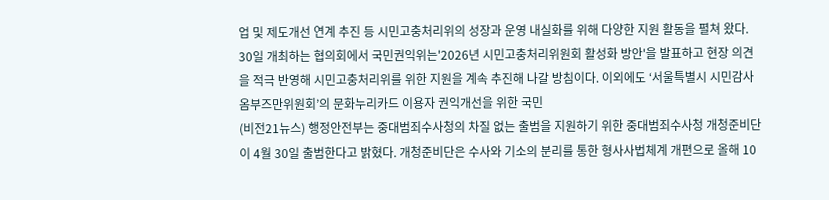업 및 제도개선 연계 추진 등 시민고충처리위의 성장과 운영 내실화를 위해 다양한 지원 활동을 펼쳐 왔다. 30일 개최하는 협의회에서 국민권익위는'2026년 시민고충처리위원회 활성화 방안'을 발표하고 현장 의견을 적극 반영해 시민고충처리위를 위한 지원을 계속 추진해 나갈 방침이다. 이외에도 ‘서울특별시 시민감사 옴부즈만위원회’의 문화누리카드 이용자 권익개선을 위한 국민
(비전21뉴스) 행정안전부는 중대범죄수사청의 차질 없는 출범을 지원하기 위한 중대범죄수사청 개청준비단이 4월 30일 출범한다고 밝혔다. 개청준비단은 수사와 기소의 분리를 통한 형사사법체계 개편으로 올해 10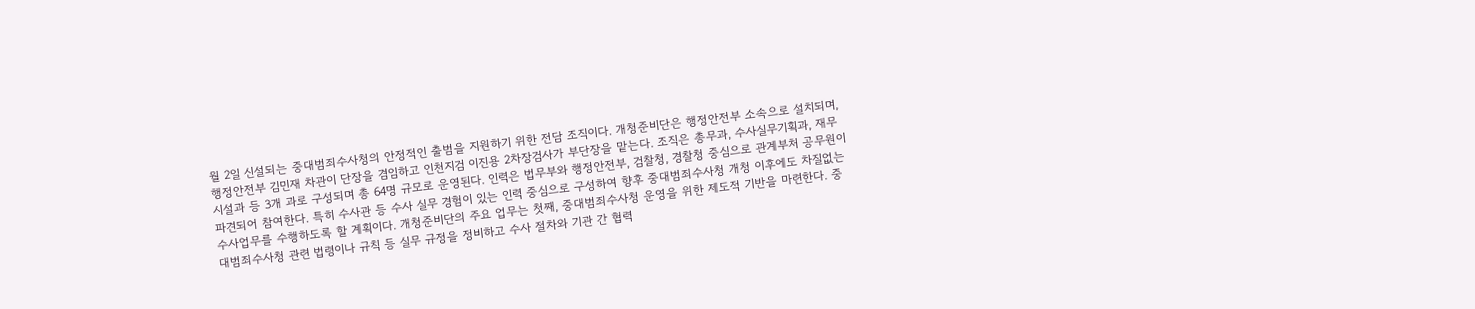월 2일 신설되는 중대범죄수사청의 안정적인 출범을 지원하기 위한 전담 조직이다. 개청준비단은 행정안전부 소속으로 설치되며, 행정안전부 김민재 차관이 단장을 겸임하고 인천지검 이진용 2차장검사가 부단장을 맡는다. 조직은 총무과, 수사실무기획과, 재무시설과 등 3개 과로 구성되며 총 64명 규모로 운영된다. 인력은 법무부와 행정안전부, 검찰청, 경찰청 중심으로 관계부처 공무원이 파견되어 참여한다. 특히 수사관 등 수사 실무 경험이 있는 인력 중심으로 구성하여 향후 중대범죄수사청 개청 이후에도 차질없는 수사업무를 수행하도록 할 계획이다. 개청준비단의 주요 업무는 첫째, 중대범죄수사청 운영을 위한 제도적 기반을 마련한다. 중대범죄수사청 관련 법령이나 규칙 등 실무 규정을 정비하고 수사 절차와 기관 간 협력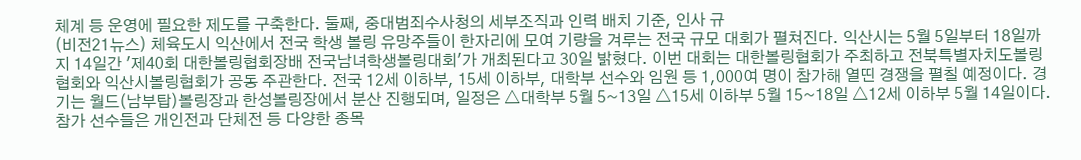체계 등 운영에 필요한 제도를 구축한다. 둘째, 중대범죄수사청의 세부조직과 인력 배치 기준, 인사 규
(비전21뉴스) 체육도시 익산에서 전국 학생 볼링 유망주들이 한자리에 모여 기량을 겨루는 전국 규모 대회가 펼쳐진다. 익산시는 5월 5일부터 18일까지 14일간 '제40회 대한볼링협회장배 전국남녀학생볼링대회'가 개최된다고 30일 밝혔다. 이번 대회는 대한볼링협회가 주최하고 전북특별자치도볼링협회와 익산시볼링협회가 공동 주관한다. 전국 12세 이하부, 15세 이하부, 대학부 선수와 임원 등 1,000여 명이 참가해 열띤 경쟁을 펼칠 예정이다. 경기는 월드(남부탑)볼링장과 한성볼링장에서 분산 진행되며, 일정은 △대학부 5월 5~13일 △15세 이하부 5월 15~18일 △12세 이하부 5월 14일이다. 참가 선수들은 개인전과 단체전 등 다양한 종목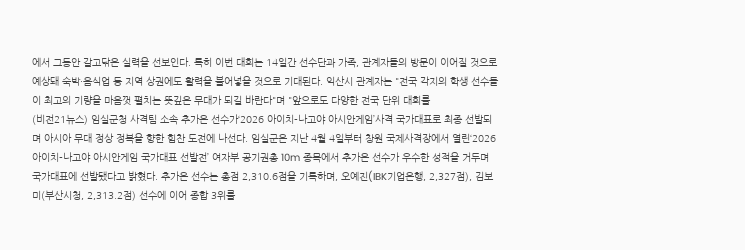에서 그동안 갈고닦은 실력을 선보인다. 특히 이번 대회는 14일간 선수단과 가족, 관계자들의 방문이 이어질 것으로 예상돼 숙박·음식업 등 지역 상권에도 활력을 불어넣을 것으로 기대된다. 익산시 관계자는 "전국 각지의 학생 선수들이 최고의 기량을 마음껏 펼치는 뜻깊은 무대가 되길 바란다"며 "앞으로도 다양한 전국 단위 대회를
(비전21뉴스) 임실군청 사격팀 소속 추가은 선수가‘2026 아이치-나고야 아시안게임’사격 국가대표로 최종 선발되며 아시아 무대 정상 정복을 향한 힘찬 도전에 나선다. 임실군은 지난 4월 4일부터 창원 국제사격장에서 열린‘2026 아이치-나고야 아시안게임 국가대표 선발전’ 여자부 공기권총 10m 종목에서 추가은 선수가 우수한 성적을 거두며 국가대표에 선발됐다고 밝혔다. 추가은 선수는 총점 2,310.6점을 기록하며, 오예진(IBK기업은행, 2,327점), 김보미(부산시청, 2,313.2점) 선수에 이어 종합 3위를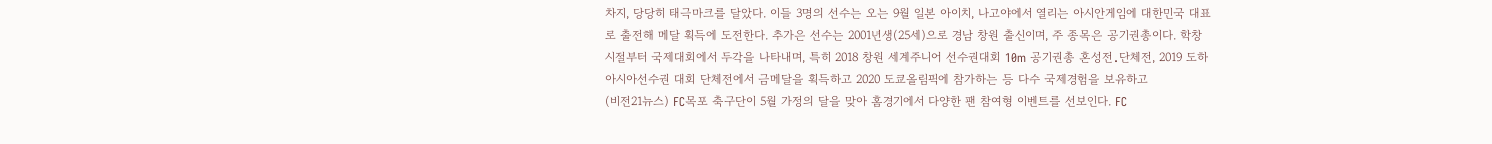차지, 당당히 태극마크를 달았다. 이들 3명의 선수는 오는 9월 일본 아이치, 나고야에서 열리는 아시안게임에 대한민국 대표로 출전해 메달 획득에 도전한다. 추가은 선수는 2001년생(25세)으로 경남 창원 출신이며, 주 종목은 공기권총이다. 학창 시절부터 국제대회에서 두각을 나타내며, 특히 2018 창원 세계주니어 선수권대회 10m 공기권총 혼성전․단체전, 2019 도하 아시아선수권 대회 단체전에서 금메달을 획득하고 2020 도쿄올림픽에 참가하는 등 다수 국제경험을 보유하고
(비전21뉴스) FC목포 축구단이 5월 가정의 달을 맞아 홈경기에서 다양한 팬 참여형 이벤트를 선보인다. FC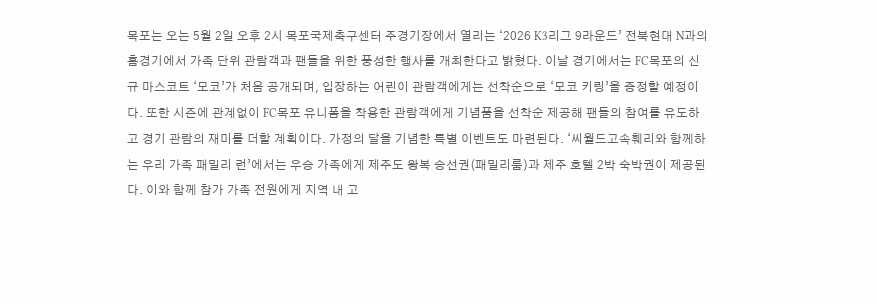목포는 오는 5월 2일 오후 2시 목포국제축구센터 주경기장에서 열리는 ‘2026 K3리그 9라운드’ 전북현대 N과의 홈경기에서 가족 단위 관람객과 팬들을 위한 풍성한 행사를 개최한다고 밝혔다. 이날 경기에서는 FC목포의 신규 마스코트 ‘모코’가 처음 공개되며, 입장하는 어린이 관람객에게는 선착순으로 ‘모코 키링’을 증정할 예정이다. 또한 시즌에 관계없이 FC목포 유니폼을 착용한 관람객에게 기념품을 선착순 제공해 팬들의 참여를 유도하고 경기 관람의 재미를 더할 계획이다. 가정의 달을 기념한 특별 이벤트도 마련된다. ‘씨월드고속훼리와 함께하는 우리 가족 패밀리 런’에서는 우승 가족에게 제주도 왕복 승선권(패밀리룸)과 제주 호텔 2박 숙박권이 제공된다. 이와 함께 참가 가족 전원에게 지역 내 고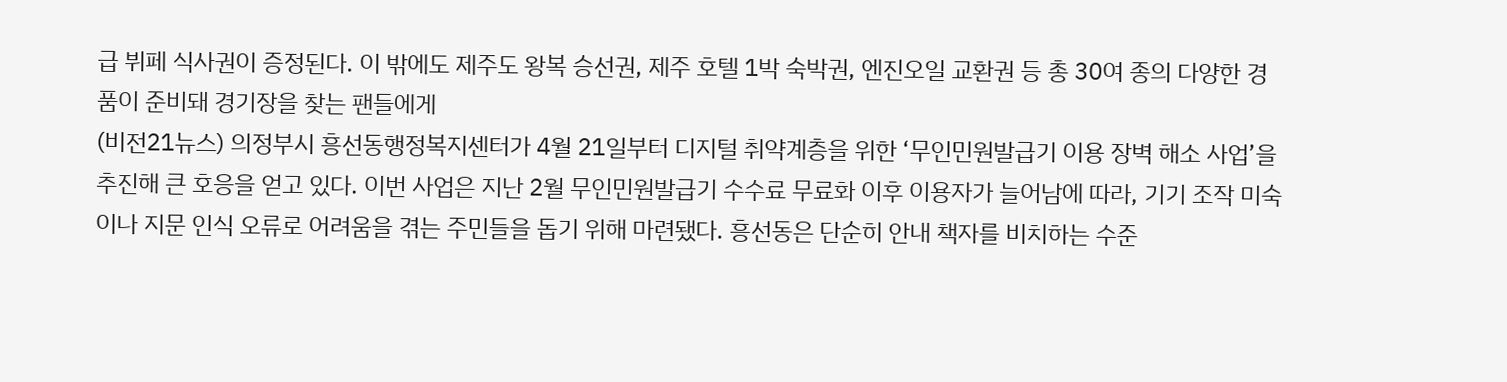급 뷔페 식사권이 증정된다. 이 밖에도 제주도 왕복 승선권, 제주 호텔 1박 숙박권, 엔진오일 교환권 등 총 30여 종의 다양한 경품이 준비돼 경기장을 찾는 팬들에게
(비전21뉴스) 의정부시 흥선동행정복지센터가 4월 21일부터 디지털 취약계층을 위한 ‘무인민원발급기 이용 장벽 해소 사업’을 추진해 큰 호응을 얻고 있다. 이번 사업은 지난 2월 무인민원발급기 수수료 무료화 이후 이용자가 늘어남에 따라, 기기 조작 미숙이나 지문 인식 오류로 어려움을 겪는 주민들을 돕기 위해 마련됐다. 흥선동은 단순히 안내 책자를 비치하는 수준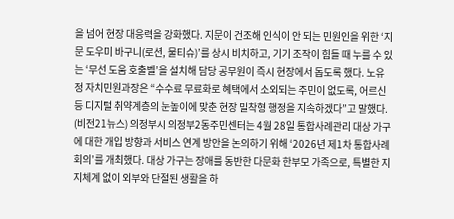을 넘어 현장 대응력을 강화했다. 지문이 건조해 인식이 안 되는 민원인을 위한 ‘지문 도우미 바구니(로션, 물티슈)’를 상시 비치하고, 기기 조작이 힘들 때 누를 수 있는 ‘무선 도움 호출벨’을 설치해 담당 공무원이 즉시 현장에서 돕도록 했다. 노유정 자치민원과장은 “수수료 무료화로 혜택에서 소외되는 주민이 없도록, 어르신 등 디지털 취약계층의 눈높이에 맞춘 현장 밀착형 행정을 지속하겠다”고 말했다.
(비전21뉴스) 의정부시 의정부2동주민센터는 4월 28일 통합사례관리 대상 가구에 대한 개입 방향과 서비스 연계 방안을 논의하기 위해 ‘2026년 제1차 통합사례회의’를 개최했다. 대상 가구는 장애를 동반한 다문화 한부모 가족으로, 특별한 지지체계 없이 외부와 단절된 생활을 하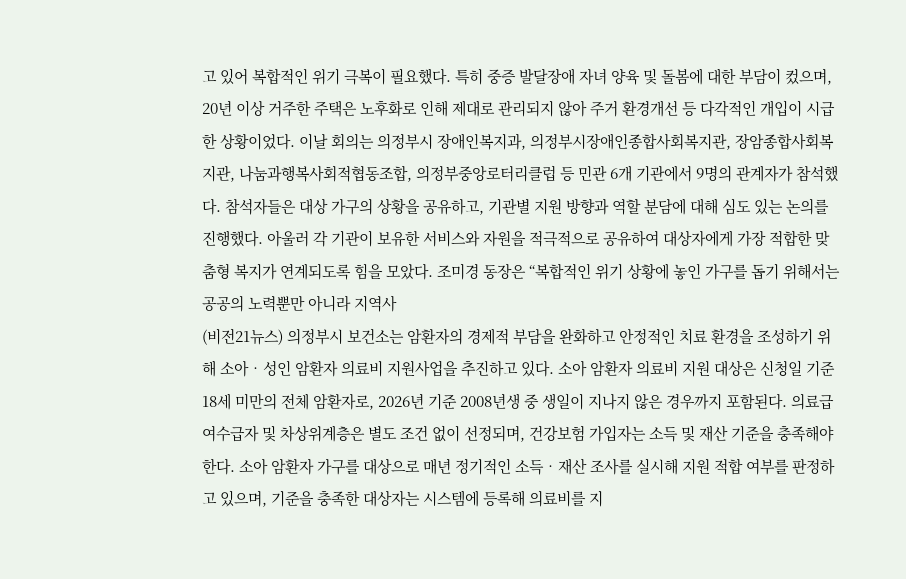고 있어 복합적인 위기 극복이 필요했다. 특히 중증 발달장애 자녀 양육 및 돌봄에 대한 부담이 컸으며, 20년 이상 거주한 주택은 노후화로 인해 제대로 관리되지 않아 주거 환경개선 등 다각적인 개입이 시급한 상황이었다. 이날 회의는 의정부시 장애인복지과, 의정부시장애인종합사회복지관, 장암종합사회복지관, 나눔과행복사회적협동조합, 의정부중앙로터리클럽 등 민관 6개 기관에서 9명의 관계자가 참석했다. 참석자들은 대상 가구의 상황을 공유하고, 기관별 지원 방향과 역할 분담에 대해 심도 있는 논의를 진행했다. 아울러 각 기관이 보유한 서비스와 자원을 적극적으로 공유하여 대상자에게 가장 적합한 맞춤형 복지가 연계되도록 힘을 모았다. 조미경 동장은 “복합적인 위기 상황에 놓인 가구를 돕기 위해서는 공공의 노력뿐만 아니라 지역사
(비전21뉴스) 의정부시 보건소는 암환자의 경제적 부담을 완화하고 안정적인 치료 환경을 조성하기 위해 소아‧성인 암환자 의료비 지원사업을 추진하고 있다. 소아 암환자 의료비 지원 대상은 신청일 기준 18세 미만의 전체 암환자로, 2026년 기준 2008년생 중 생일이 지나지 않은 경우까지 포함된다. 의료급여수급자 및 차상위계층은 별도 조건 없이 선정되며, 건강보험 가입자는 소득 및 재산 기준을 충족해야 한다. 소아 암환자 가구를 대상으로 매년 정기적인 소득‧재산 조사를 실시해 지원 적합 여부를 판정하고 있으며, 기준을 충족한 대상자는 시스템에 등록해 의료비를 지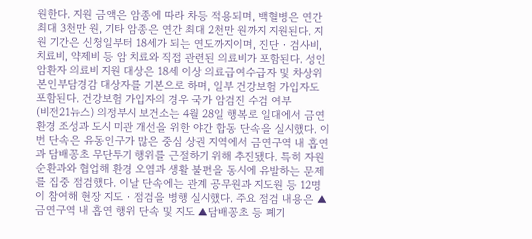원한다. 지원 금액은 암종에 따라 차등 적용되며, 백혈병은 연간 최대 3천만 원, 기타 암종은 연간 최대 2천만 원까지 지원된다. 지원 기간은 신청일부터 18세가 되는 연도까지이며, 진단‧검사비, 치료비, 약제비 등 암 치료와 직접 관련된 의료비가 포함된다. 성인 암환자 의료비 지원 대상은 18세 이상 의료급여수급자 및 차상위 본인부담경감 대상자를 기본으로 하며, 일부 건강보험 가입자도 포함된다. 건강보험 가입자의 경우 국가 암검진 수검 여부
(비전21뉴스) 의정부시 보건소는 4월 28일 행복로 일대에서 금연환경 조성과 도시 미관 개선을 위한 야간 합동 단속을 실시했다. 이번 단속은 유동인구가 많은 중심 상권 지역에서 금연구역 내 흡연과 담배꽁초 무단투기 행위를 근절하기 위해 추진됐다. 특히 자원순환과와 협업해 환경 오염과 생활 불편을 동시에 유발하는 문제를 집중 점검했다. 이날 단속에는 관계 공무원과 지도원 등 12명이 참여해 현장 지도‧점검을 병행 실시했다. 주요 점검 내용은 ▲금연구역 내 흡연 행위 단속 및 지도 ▲담배꽁초 등 폐기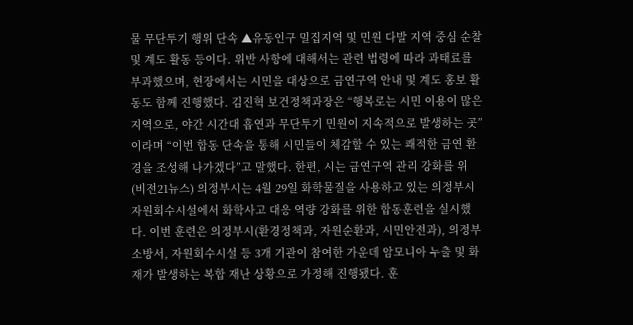물 무단투기 행위 단속 ▲유동인구 밀집지역 및 민원 다발 지역 중심 순찰 및 계도 활동 등이다. 위반 사항에 대해서는 관련 법령에 따라 과태료를 부과했으며, 현장에서는 시민을 대상으로 금연구역 안내 및 계도 홍보 활동도 함께 진행했다. 김진혁 보건정책과장은 “행복로는 시민 이용이 많은 지역으로, 야간 시간대 흡연과 무단투기 민원이 지속적으로 발생하는 곳”이라며 “이번 합동 단속을 통해 시민들이 체감할 수 있는 쾌적한 금연 환경을 조성해 나가겠다”고 말했다. 한편, 시는 금연구역 관리 강화를 위
(비전21뉴스) 의정부시는 4월 29일 화학물질을 사용하고 있는 의정부시 자원회수시설에서 화학사고 대응 역량 강화를 위한 합동훈련을 실시했다. 이번 훈련은 의정부시(환경정책과, 자원순환과, 시민안전과), 의정부소방서, 자원회수시설 등 3개 기관이 참여한 가운데 암모니아 누출 및 화재가 발생하는 복합 재난 상황으로 가정해 진행됐다. 훈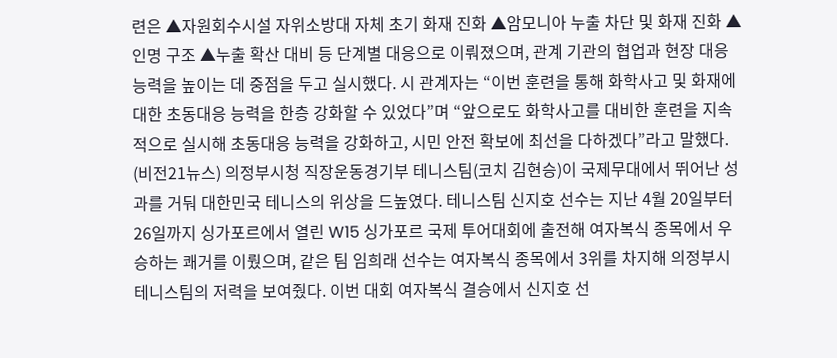련은 ▲자원회수시설 자위소방대 자체 초기 화재 진화 ▲암모니아 누출 차단 및 화재 진화 ▲인명 구조 ▲누출 확산 대비 등 단계별 대응으로 이뤄졌으며, 관계 기관의 협업과 현장 대응 능력을 높이는 데 중점을 두고 실시했다. 시 관계자는 “이번 훈련을 통해 화학사고 및 화재에 대한 초동대응 능력을 한층 강화할 수 있었다”며 “앞으로도 화학사고를 대비한 훈련을 지속적으로 실시해 초동대응 능력을 강화하고, 시민 안전 확보에 최선을 다하겠다”라고 말했다.
(비전21뉴스) 의정부시청 직장운동경기부 테니스팀(코치 김현승)이 국제무대에서 뛰어난 성과를 거둬 대한민국 테니스의 위상을 드높였다. 테니스팀 신지호 선수는 지난 4월 20일부터 26일까지 싱가포르에서 열린 W15 싱가포르 국제 투어대회에 출전해 여자복식 종목에서 우승하는 쾌거를 이뤘으며, 같은 팀 임희래 선수는 여자복식 종목에서 3위를 차지해 의정부시 테니스팀의 저력을 보여줬다. 이번 대회 여자복식 결승에서 신지호 선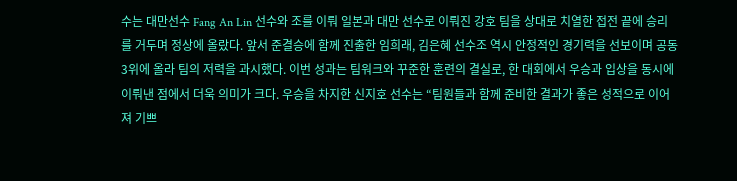수는 대만선수 Fang An Lin 선수와 조를 이뤄 일본과 대만 선수로 이뤄진 강호 팀을 상대로 치열한 접전 끝에 승리를 거두며 정상에 올랐다. 앞서 준결승에 함께 진출한 임희래, 김은혜 선수조 역시 안정적인 경기력을 선보이며 공동 3위에 올라 팀의 저력을 과시했다. 이번 성과는 팀워크와 꾸준한 훈련의 결실로, 한 대회에서 우승과 입상을 동시에 이뤄낸 점에서 더욱 의미가 크다. 우승을 차지한 신지호 선수는 “팀원들과 함께 준비한 결과가 좋은 성적으로 이어져 기쁘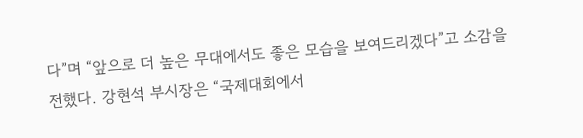다”며 “앞으로 더 높은 무대에서도 좋은 모습을 보여드리겠다”고 소감을 전했다. 강현석 부시장은 “국제대회에서